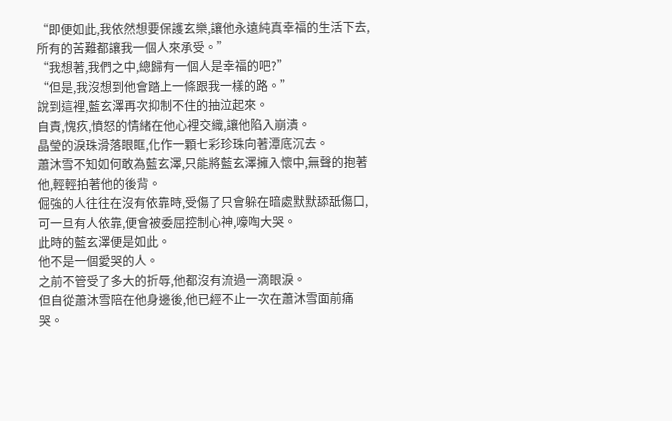“即便如此,我依然想要保護玄樂,讓他永遠純真幸福的生活下去,所有的苦難都讓我一個人來承受。”
“我想著,我們之中,總歸有一個人是幸福的吧?”
“但是,我沒想到他會踏上一條跟我一樣的路。”
說到這裡,藍玄澤再次抑制不住的抽泣起來。
自責,愧疚,憤怒的情緒在他心裡交織,讓他陷入崩潰。
晶瑩的淚珠滑落眼眶,化作一顆七彩珍珠向著潭底沉去。
蕭沐雪不知如何敢為藍玄澤,只能將藍玄澤擁入懷中,無聲的抱著他,輕輕拍著他的後背。
倔強的人往往在沒有依靠時,受傷了只會躲在暗處默默舔舐傷口,可一旦有人依靠,便會被委屈控制心神,嚎啕大哭。
此時的藍玄澤便是如此。
他不是一個愛哭的人。
之前不管受了多大的折辱,他都沒有流過一滴眼淚。
但自從蕭沐雪陪在他身邊後,他已經不止一次在蕭沐雪面前痛哭。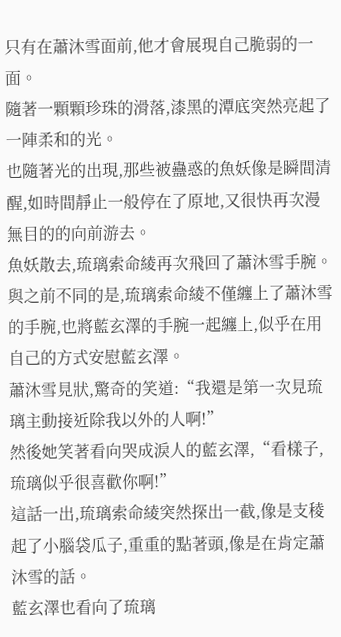只有在蕭沐雪面前,他才會展現自己脆弱的一面。
隨著一顆顆珍珠的滑落,漆黑的潭底突然亮起了一陣柔和的光。
也隨著光的出現,那些被蠱惑的魚妖像是瞬間清醒,如時間靜止一般停在了原地,又很快再次漫無目的的向前游去。
魚妖散去,琉璃索命綾再次飛回了蕭沐雪手腕。
與之前不同的是,琉璃索命綾不僅纏上了蕭沐雪的手腕,也將藍玄澤的手腕一起纏上,似乎在用自己的方式安慰藍玄澤。
蕭沐雪見狀,驚奇的笑道:“我還是第一次見琉璃主動接近除我以外的人啊!”
然後她笑著看向哭成淚人的藍玄澤,“看樣子,琉璃似乎很喜歡你啊!”
這話一出,琉璃索命綾突然探出一截,像是支稜起了小腦袋瓜子,重重的點著頭,像是在肯定蕭沐雪的話。
藍玄澤也看向了琉璃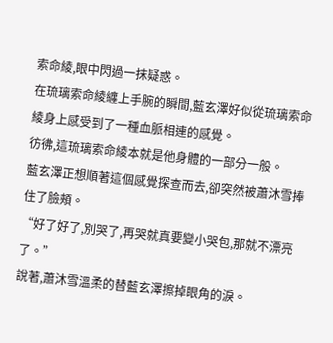索命綾,眼中閃過一抹疑惑。
在琉璃索命綾纏上手腕的瞬間,藍玄澤好似從琉璃索命綾身上感受到了一種血脈相連的感覺。
彷彿,這琉璃索命綾本就是他身體的一部分一般。
藍玄澤正想順著這個感覺探查而去,卻突然被蕭沐雪捧住了臉頰。
“好了好了,別哭了,再哭就真要變小哭包,那就不漂亮了。”
說著,蕭沐雪溫柔的替藍玄澤擦掉眼角的淚。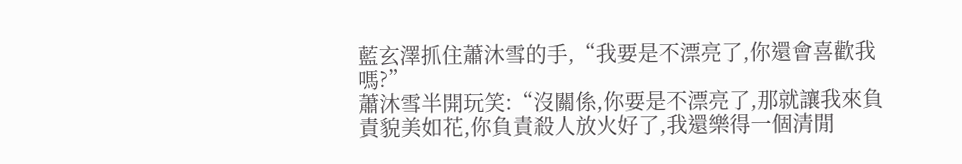藍玄澤抓住蕭沐雪的手,“我要是不漂亮了,你還會喜歡我嗎?”
蕭沐雪半開玩笑:“沒關係,你要是不漂亮了,那就讓我來負責貌美如花,你負責殺人放火好了,我還樂得一個清閒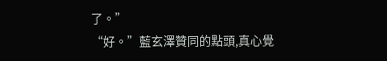了。”
“好。”藍玄澤贊同的點頭,真心覺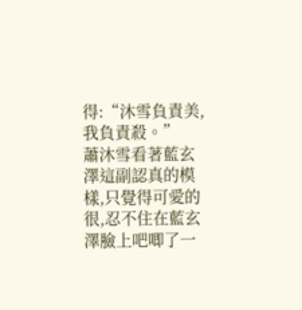得:“沐雪負責美,我負責殺。”
蕭沐雪看著藍玄澤這副認真的模樣,只覺得可愛的很,忍不住在藍玄澤臉上吧唧了一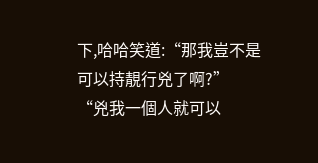下,哈哈笑道:“那我豈不是可以持靚行兇了啊?”
“兇我一個人就可以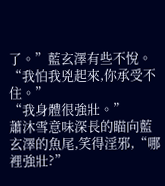了。”藍玄澤有些不悅。
“我怕我兇起來,你承受不住。”
“我身體很強壯。”
蕭沐雪意味深長的瞄向藍玄澤的魚尾,笑得淫邪,“哪裡強壯?”